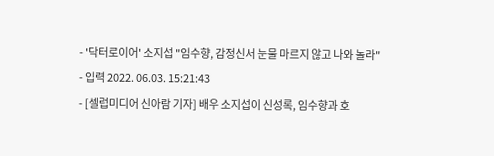- '닥터로이어' 소지섭 "임수향, 감정신서 눈물 마르지 않고 나와 놀라"
- 입력 2022. 06.03. 15:21:43
- [셀럽미디어 신아람 기자] 배우 소지섭이 신성록, 임수향과 호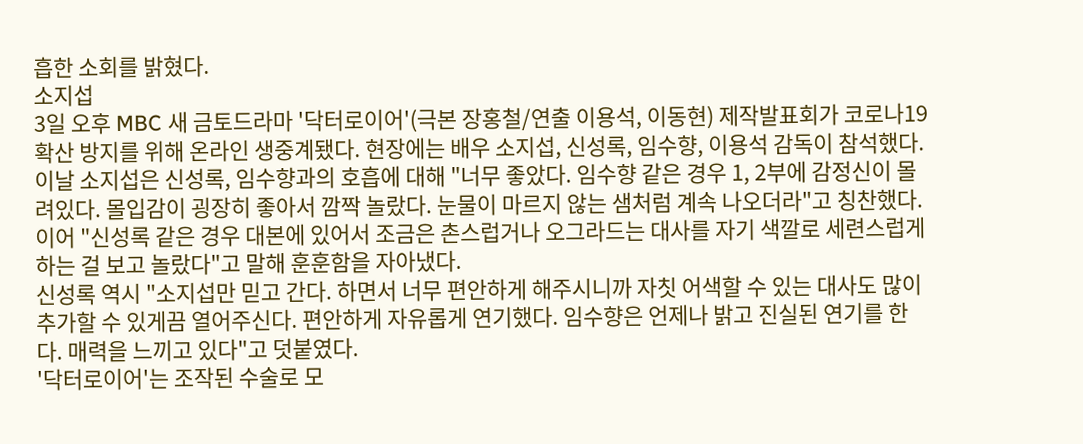흡한 소회를 밝혔다.
소지섭
3일 오후 MBC 새 금토드라마 '닥터로이어'(극본 장홍철/연출 이용석, 이동현) 제작발표회가 코로나19 확산 방지를 위해 온라인 생중계됐다. 현장에는 배우 소지섭, 신성록, 임수향, 이용석 감독이 참석했다.
이날 소지섭은 신성록, 임수향과의 호흡에 대해 "너무 좋았다. 임수향 같은 경우 1, 2부에 감정신이 몰려있다. 몰입감이 굉장히 좋아서 깜짝 놀랐다. 눈물이 마르지 않는 샘처럼 계속 나오더라"고 칭찬했다.
이어 "신성록 같은 경우 대본에 있어서 조금은 촌스럽거나 오그라드는 대사를 자기 색깔로 세련스럽게 하는 걸 보고 놀랐다"고 말해 훈훈함을 자아냈다.
신성록 역시 "소지섭만 믿고 간다. 하면서 너무 편안하게 해주시니까 자칫 어색할 수 있는 대사도 많이 추가할 수 있게끔 열어주신다. 편안하게 자유롭게 연기했다. 임수향은 언제나 밝고 진실된 연기를 한다. 매력을 느끼고 있다"고 덧붙였다.
'닥터로이어'는 조작된 수술로 모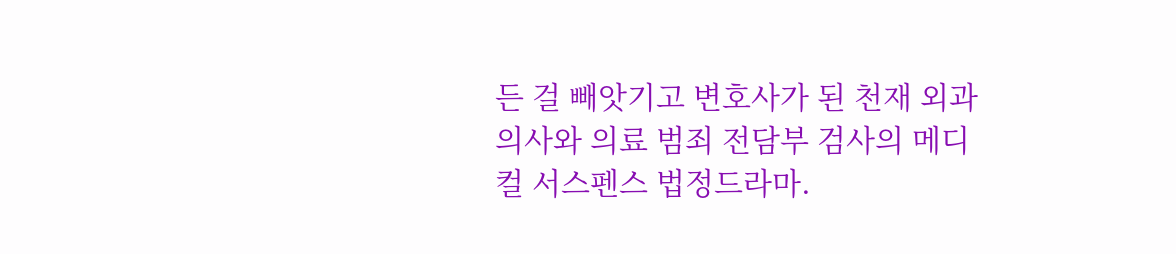든 걸 빼앗기고 변호사가 된 천재 외과의사와 의료 범죄 전담부 검사의 메디컬 서스펜스 법정드라마.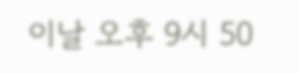이날 오후 9시 50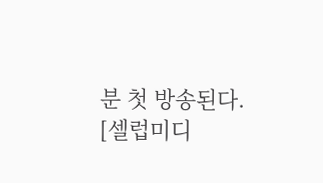분 첫 방송된다.
[셀럽미디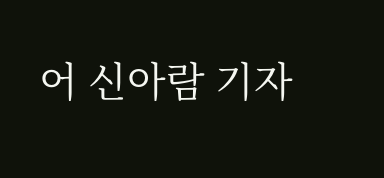어 신아람 기자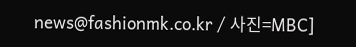news@fashionmk.co.kr / 사진=MBC]